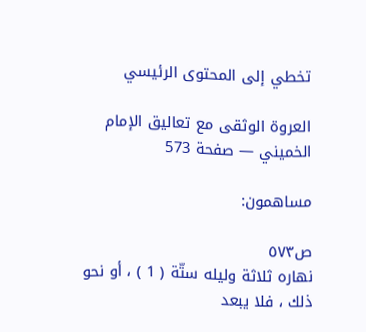تخطي إلى المحتوى الرئيسي

العروة الوثقى مع تعاليق الإمام الخميني — صفحة 573

مساهمون:

ص٥٧٣
نهاره ثلاثة وليله ستّة ( 1 ) ، أو نحو ذلك ، فلا يبعد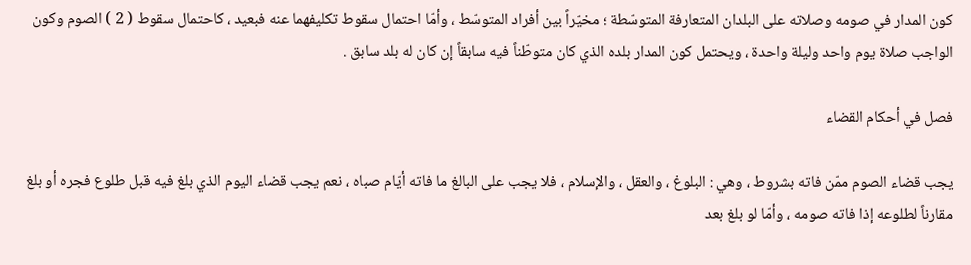كون المدار في صومه وصلاته على البلدان المتعارفة المتوسّطة ؛ مخيّراً بين أفراد المتوسّط ، وأمّا احتمال سقوط تكليفهما عنه فبعيد ، كاحتمال سقوط ( 2 ) الصوم وكون الواجب صلاة يوم واحد وليلة واحدة ، ويحتمل كون المدار بلده الذي كان متوطّناً فيه سابقاً إن كان له بلد سابق .

فصل في أحكام القضاء

يجب قضاء الصوم ممّن فاته بشروط ، وهي : البلوغ ، والعقل ، والإسلام ، فلا يجب على البالغ ما فاته أيّام صباه ، نعم يجب قضاء اليوم الذي بلغ فيه قبل طلوع فجره أو بلغ مقارناً لطلوعه إذا فاته صومه ، وأمّا لو بلغ بعد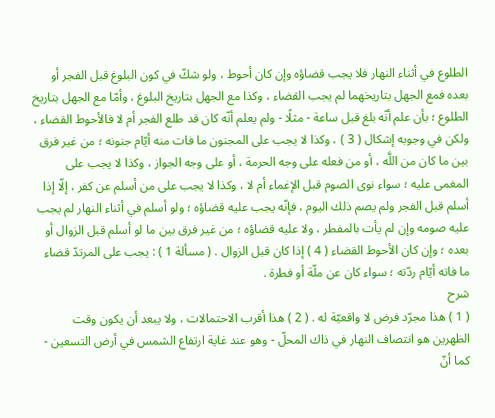الطلوع في أثناء النهار فلا يجب قضاؤه وإن كان أحوط ، ولو شكّ في كون البلوغ قبل الفجر أو بعده فمع الجهل بتاريخهما لم يجب القضاء ، وكذا مع الجهل بتاريخ البلوغ ، وأمّا مع الجهل بتاريخ الطلوع ؛ بأن علم أنّه بلغ قبل ساعة - مثلًا - ولم يعلم أنّه كان قد طلع الفجر أم لا فالأحوط القضاء ، ولكن في وجوبه إشكال ( 3 ) ، وكذا لا يجب على المجنون ما فات منه أيّام جنونه ؛ من غير فرق بين ما كان من اللَّه ، أو من فعله على وجه الحرمة ، أو على وجه الجواز ، وكذا لا يجب على المغمى عليه ؛ سواء نوى الصوم قبل الإغماء أم لا ، وكذا لا يجب على من أسلم عن كفر ، إلّا إذا أسلم قبل الفجر ولم يصم ذلك اليوم ، فإنّه يجب عليه قضاؤه ؛ ولو أسلم في أثناء النهار لم يجب عليه صومه وإن لم يأت بالمفطر ، ولا عليه قضاؤه ؛ من غير فرق بين ما لو أسلم قبل الزوال أو بعده ؛ وإن كان الأحوط القضاء ( 4 ) إذا كان قبل الزوال . ( مسألة 1 ) : يجب على المرتدّ قضاء ما فاته أيّام ردّته ؛ سواء كان عن ملّة أو فطرة .
شرح
( 1 ) هذا مجرّد فرض لا واقعيّة له . ( 2 ) هذا أقرب الاحتمالات ، ولا يبعد أن يكون وقت الظهرين هو انتصاف النهار في ذاك المحلّ - وهو عند غاية ارتفاع الشمس في أرض التسعين - كما أنّ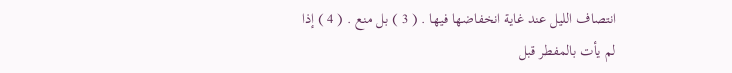انتصاف الليل عند غاية انخفاضها فيها . ( 3 ) بل منع . ( 4 ) إذا لم يأت بالمفطر قبل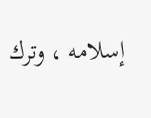إسلامه ، وترك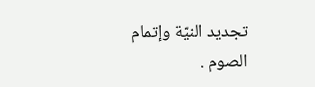تجديد النيّة وإتمام الصوم .